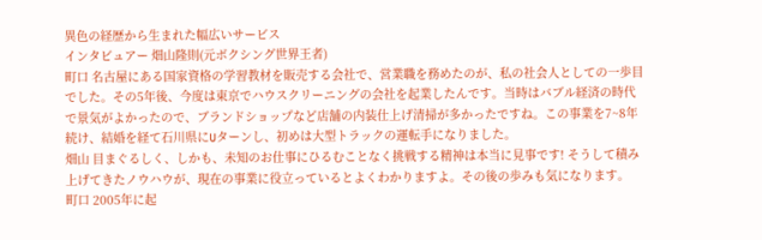異色の経歴から生まれた幅広いサービス
インタビュアー 畑山隆則(元ボクシング世界王者)
町口 名古屋にある国家資格の学習教材を販売する会社で、営業職を務めたのが、私の社会人としての一歩目でした。その5年後、今度は東京でハウスクリーニングの会社を起業したんです。当時はバブル経済の時代で景気がよかったので、ブランドショップなど店舗の内装仕上げ清掃が多かったですね。この事業を7~8年続け、結婚を経て石川県にUターンし、初めは大型トラックの運転手になりました。
畑山 目まぐるしく、しかも、未知のお仕事にひるむことなく挑戦する精神は本当に見事です! そうして積み上げてきたノウハウが、現在の事業に役立っているとよくわかりますよ。その後の歩みも気になります。
町口 2005年に起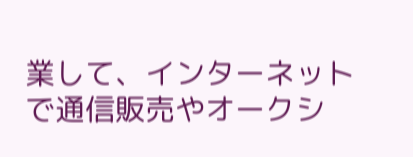業して、インターネットで通信販売やオークシ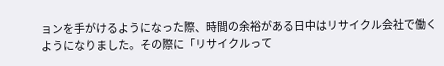ョンを手がけるようになった際、時間の余裕がある日中はリサイクル会社で働くようになりました。その際に「リサイクルって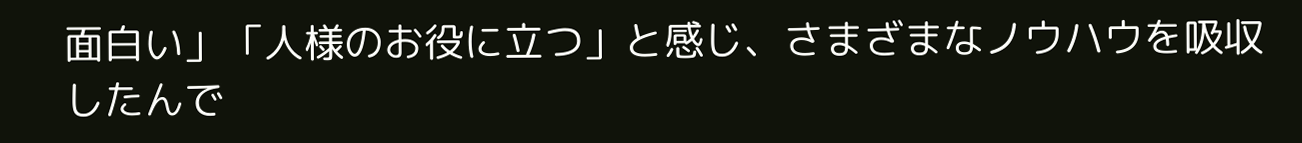面白い」「人様のお役に立つ」と感じ、さまざまなノウハウを吸収したんで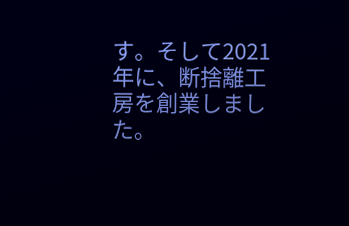す。そして2021年に、断捨離工房を創業しました。